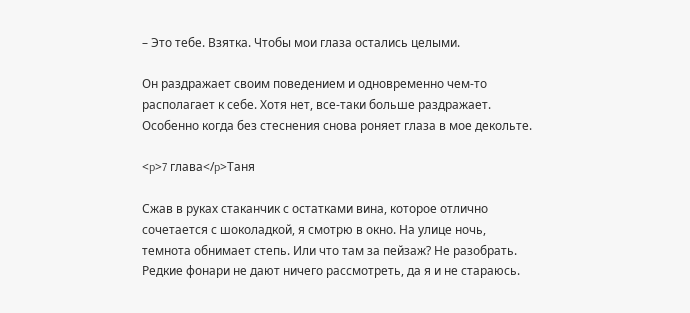– Это тебе. Взятка. Чтобы мои глаза остались целыми.

Он раздражает своим поведением и одновременно чем-то располагает к себе. Хотя нет, все-таки больше раздражает. Особенно когда без стеснения снова роняет глаза в мое декольте.

<p>7 глава</p>Таня

Сжав в руках стаканчик с остатками вина, которое отлично сочетается с шоколадкой, я смотрю в окно. На улице ночь, темнота обнимает степь. Или что там за пейзаж? Не разобрать. Редкие фонари не дают ничего рассмотреть, да я и не стараюсь.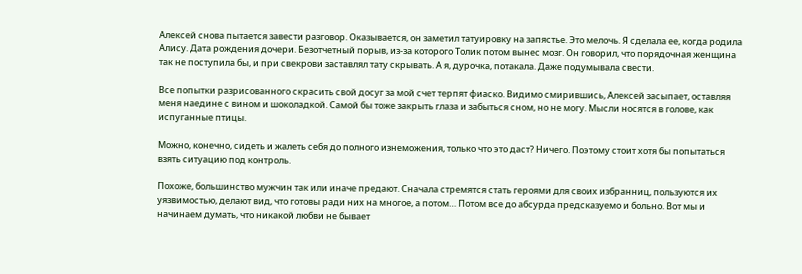Алексей снова пытается завести разговор. Оказывается, он заметил татуировку на запястье. Это мелочь. Я сделала ее, когда родила Алису. Дата рождения дочери. Безотчетный порыв, из-за которого Толик потом вынес мозг. Он говорил, что порядочная женщина так не поступила бы, и при свекрови заставлял тату скрывать. А я, дурочка, потакала. Даже подумывала свести.

Все попытки разрисованного скрасить свой досуг за мой счет терпят фиаско. Видимо смирившись, Алексей засыпает, оставляя меня наедине с вином и шоколадкой. Самой бы тоже закрыть глаза и забыться сном, но не могу. Мысли носятся в голове, как испуганные птицы.

Можно, конечно, сидеть и жалеть себя до полного изнеможения, только что это даст? Ничего. Поэтому стоит хотя бы попытаться взять ситуацию под контроль.

Похоже, большинство мужчин так или иначе предают. Сначала стремятся стать героями для своих избранниц, пользуются их уязвимостью, делают вид, что готовы ради них на многое, а потом… Потом все до абсурда предсказуемо и больно. Вот мы и начинаем думать, что никакой любви не бывает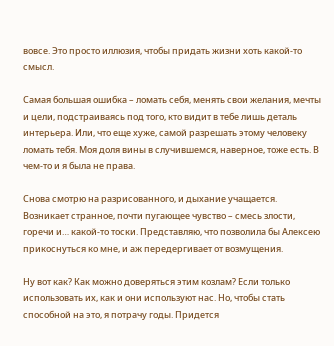вовсе. Это просто иллюзия, чтобы придать жизни хоть какой-то смысл.

Самая большая ошибка – ломать себя, менять свои желания, мечты и цели, подстраиваясь под того, кто видит в тебе лишь деталь интерьера. Или, что еще хуже, самой разрешать этому человеку ломать тебя. Моя доля вины в случившемся, наверное, тоже есть. В чем-то и я была не права.

Снова смотрю на разрисованного, и дыхание учащается. Возникает странное, почти пугающее чувство – смесь злости, горечи и… какой-то тоски. Представляю, что позволила бы Алексею прикоснуться ко мне, и аж передергивает от возмущения.

Ну вот как? Как можно доверяться этим козлам? Если только использовать их, как и они используют нас. Но, чтобы стать способной на это, я потрачу годы. Придется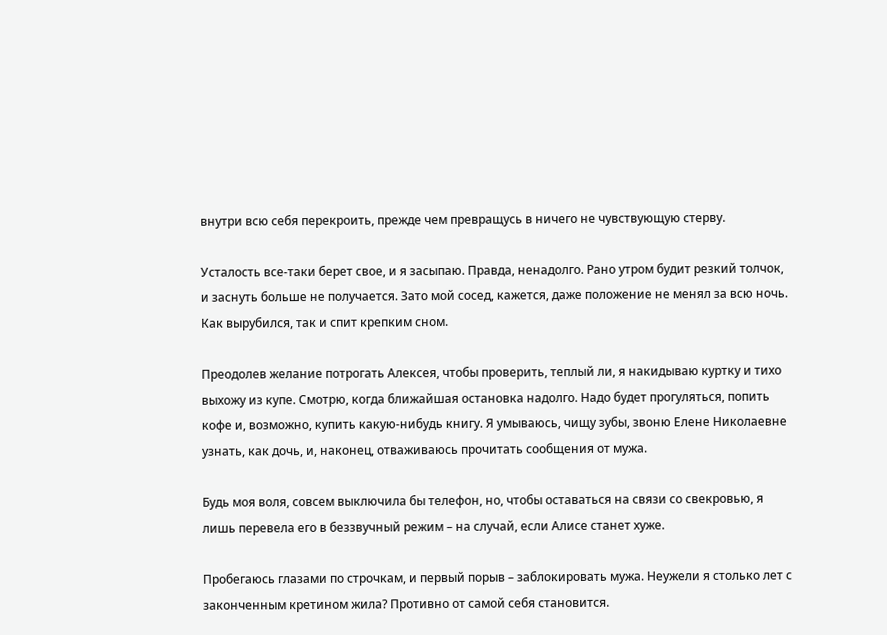внутри всю себя перекроить, прежде чем превращусь в ничего не чувствующую стерву.

Усталость все-таки берет свое, и я засыпаю. Правда, ненадолго. Рано утром будит резкий толчок, и заснуть больше не получается. Зато мой сосед, кажется, даже положение не менял за всю ночь. Как вырубился, так и спит крепким сном.

Преодолев желание потрогать Алексея, чтобы проверить, теплый ли, я накидываю куртку и тихо выхожу из купе. Смотрю, когда ближайшая остановка надолго. Надо будет прогуляться, попить кофе и, возможно, купить какую-нибудь книгу. Я умываюсь, чищу зубы, звоню Елене Николаевне узнать, как дочь, и, наконец, отваживаюсь прочитать сообщения от мужа.

Будь моя воля, совсем выключила бы телефон, но, чтобы оставаться на связи со свекровью, я лишь перевела его в беззвучный режим – на случай, если Алисе станет хуже.

Пробегаюсь глазами по строчкам, и первый порыв – заблокировать мужа. Неужели я столько лет с законченным кретином жила? Противно от самой себя становится.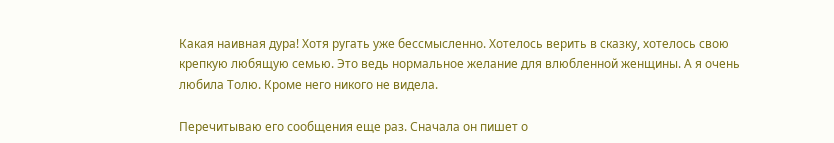Какая наивная дура! Хотя ругать уже бессмысленно. Хотелось верить в сказку, хотелось свою крепкую любящую семью. Это ведь нормальное желание для влюбленной женщины. А я очень любила Толю. Кроме него никого не видела.

Перечитываю его сообщения еще раз. Сначала он пишет о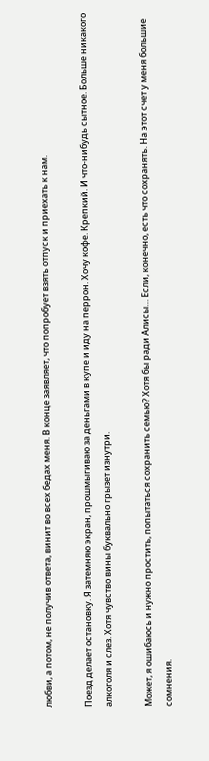любви, а потом, не получив ответа, винит во всех бедах меня. В конце заявляет, что попробует взять отпуск и приехать к нам.

Поезд делает остановку. Я затемняю экран, прошмыгиваю за деньгами в купе и иду на перрон. Хочу кофе. Крепкий. И что-нибудь сытное. Больше никакого алкоголя и слез. Хотя чувство вины буквально грызет изнутри.

Может, я ошибаюсь и нужно простить, попытаться сохранить семью? Хотя бы ради Алисы… Если, конечно, есть что сохранять. На этот счет у меня большие сомнения.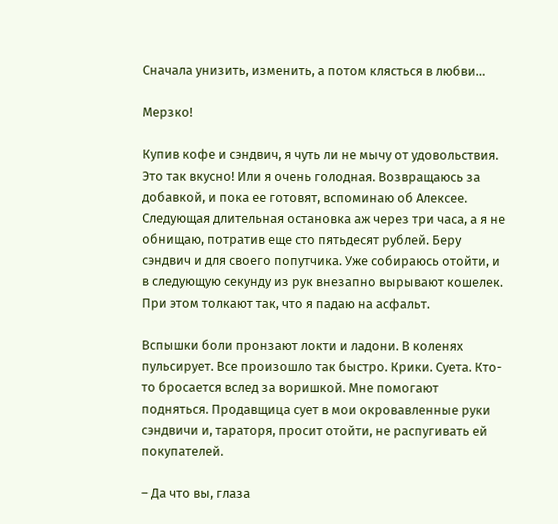Сначала унизить, изменить, а потом клясться в любви…

Мерзко!

Купив кофе и сэндвич, я чуть ли не мычу от удовольствия. Это так вкусно! Или я очень голодная. Возвращаюсь за добавкой, и пока ее готовят, вспоминаю об Алексее. Следующая длительная остановка аж через три часа, а я не обнищаю, потратив еще сто пятьдесят рублей. Беру сэндвич и для своего попутчика. Уже собираюсь отойти, и в следующую секунду из рук внезапно вырывают кошелек. При этом толкают так, что я падаю на асфальт.

Вспышки боли пронзают локти и ладони. В коленях пульсирует. Все произошло так быстро. Крики. Суета. Кто-то бросается вслед за воришкой. Мне помогают подняться. Продавщица сует в мои окровавленные руки сэндвичи и, тараторя, просит отойти, не распугивать ей покупателей.

– Да что вы, глаза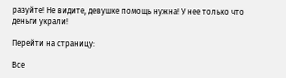разуйте! Не видите, девушке помощь нужна! У нее только что деньги украли!

Перейти на страницу:

Все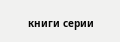книги серии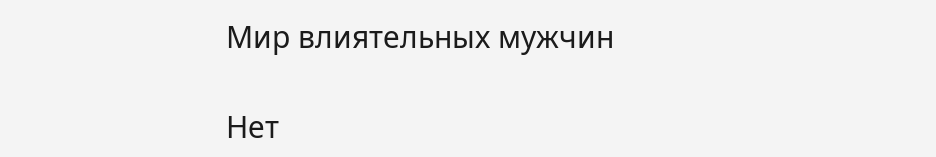Мир влиятельных мужчин

Нет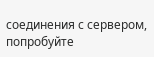соединения с сервером, попробуйте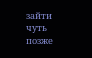зайти чуть позже